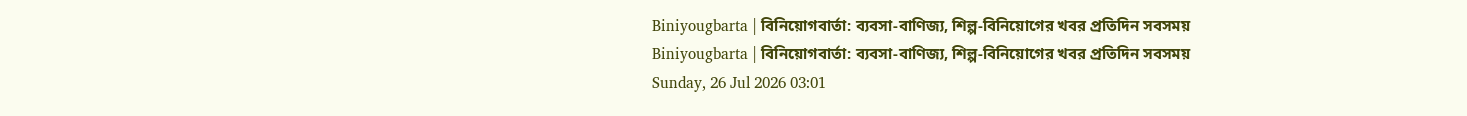Biniyougbarta | বিনিয়োগবার্তা: ব্যবসা-বাণিজ্য, শিল্প-বিনিয়োগের খবর প্রতিদিন সবসময়
Biniyougbarta | বিনিয়োগবার্তা: ব্যবসা-বাণিজ্য, শিল্প-বিনিয়োগের খবর প্রতিদিন সবসময়
Sunday, 26 Jul 2026 03:01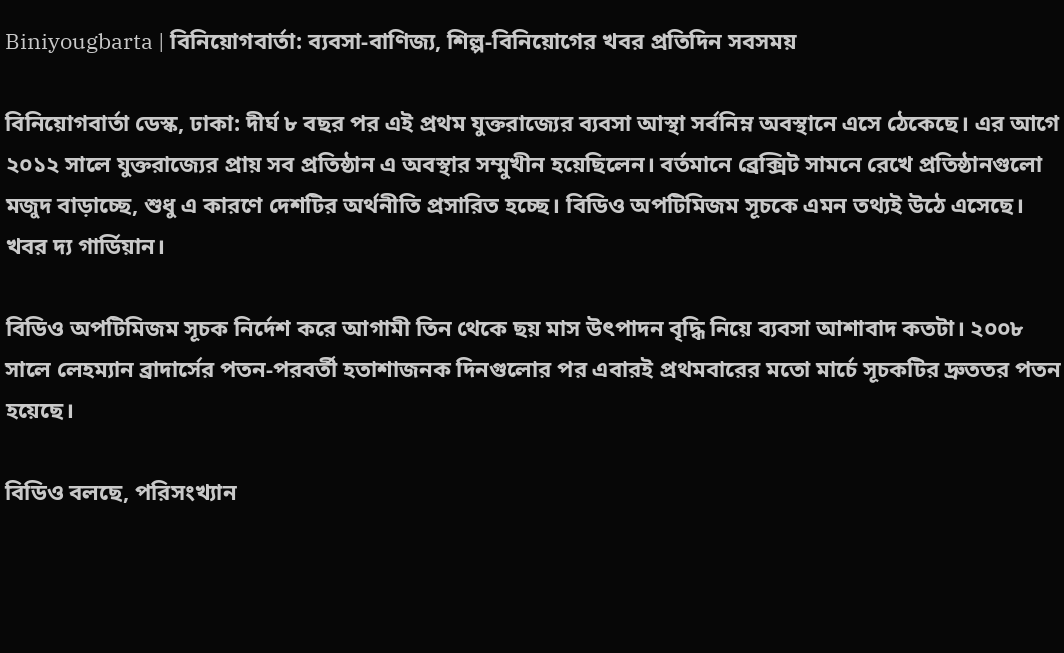Biniyougbarta | বিনিয়োগবার্তা: ব্যবসা-বাণিজ্য, শিল্প-বিনিয়োগের খবর প্রতিদিন সবসময়

বিনিয়োগবার্তা ডেস্ক, ঢাকা: দীর্ঘ ৮ বছর পর এই প্রথম যুক্তরাজ্যের ব্যবসা আস্থা সর্বনিম্ন অবস্থানে এসে ঠেকেছে। এর আগে ২০১২ সালে যুক্তরাজ্যের প্রায় সব প্রতিষ্ঠান এ অবস্থার সম্মুখীন হয়েছিলেন। বর্তমানে ব্রেক্সিট সামনে রেখে প্রতিষ্ঠানগুলো মজুদ বাড়াচ্ছে, শুধু এ কারণে দেশটির অর্থনীতি প্রসারিত হচ্ছে। বিডিও অপটিমিজম সূচকে এমন তথ্যই উঠে এসেছে। খবর দ্য গার্ডিয়ান।

বিডিও অপটিমিজম সূচক নির্দেশ করে আগামী তিন থেকে ছয় মাস উৎপাদন বৃদ্ধি নিয়ে ব্যবসা আশাবাদ কতটা। ২০০৮ সালে লেহম্যান ব্রাদার্সের পতন-পরবর্তী হতাশাজনক দিনগুলোর পর এবারই প্রথমবারের মতো মার্চে সূচকটির দ্রুততর পতন হয়েছে।

বিডিও বলছে, পরিসংখ্যান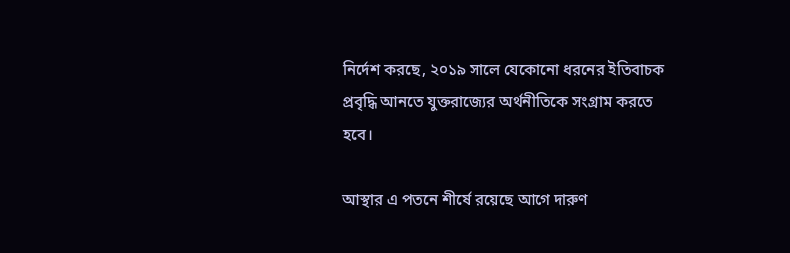নির্দেশ করছে, ২০১৯ সালে যেকোনো ধরনের ইতিবাচক প্রবৃদ্ধি আনতে যুক্তরাজ্যের অর্থনীতিকে সংগ্রাম করতে হবে।

আস্থার এ পতনে শীর্ষে রয়েছে আগে দারুণ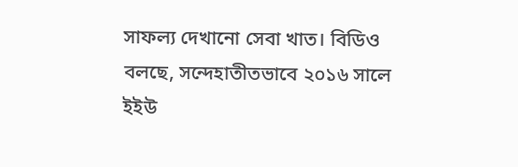সাফল্য দেখানো সেবা খাত। বিডিও বলছে, সন্দেহাতীতভাবে ২০১৬ সালে ইইউ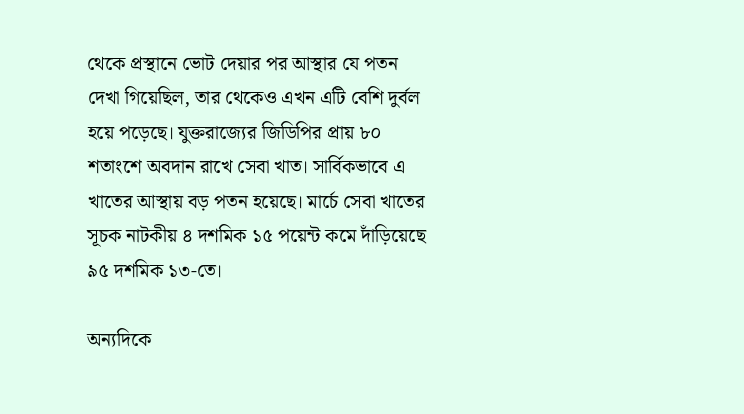থেকে প্রস্থানে ভোট দেয়ার পর আস্থার যে পতন দেখা গিয়েছিল, তার থেকেও এখন এটি বেশি দুর্বল হয়ে পড়েছে। যুক্তরাজ্যের জিডিপির প্রায় ৮০ শতাংশে অবদান রাখে সেবা খাত। সার্বিকভাবে এ খাতের আস্থায় বড় পতন হয়েছে। মার্চে সেবা খাতের সূচক নাটকীয় ৪ দশমিক ১৫ পয়েন্ট কমে দাঁড়িয়েছে ৯৫ দশমিক ১৩-তে।

অন্যদিকে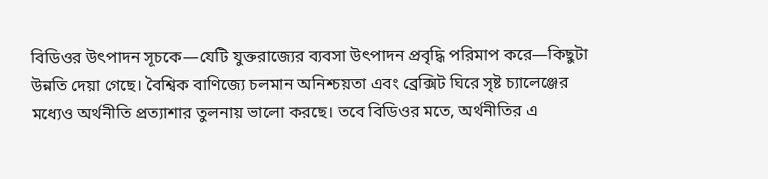বিডিওর উৎপাদন সূচকে—যেটি যুক্তরাজ্যের ব্যবসা উৎপাদন প্রবৃদ্ধি পরিমাপ করে—কিছুটা উন্নতি দেয়া গেছে। বৈশ্বিক বাণিজ্যে চলমান অনিশ্চয়তা এবং ব্রেক্সিট ঘিরে সৃষ্ট চ্যালেঞ্জের মধ্যেও অর্থনীতি প্রত্যাশার তুলনায় ভালো করছে। তবে বিডিওর মতে, অর্থনীতির এ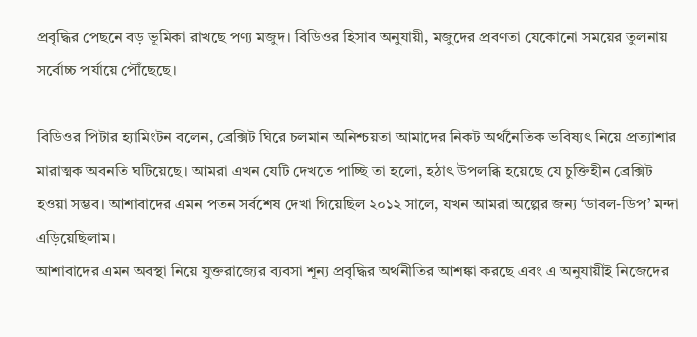প্রবৃদ্ধির পেছনে বড় ভূমিকা রাখছে পণ্য মজুদ। বিডিওর হিসাব অনুযায়ী, মজুদের প্রবণতা যেকোনো সময়ের তুলনায় সর্বোচ্চ পর্যায়ে পৌঁছেছে।

বিডিওর পিটার হ্যামিংটন বলেন, ব্রেক্সিট ঘিরে চলমান অনিশ্চয়তা আমাদের নিকট অর্থনৈতিক ভবিষ্যৎ নিয়ে প্রত্যাশার মারাত্মক অবনতি ঘটিয়েছে। আমরা এখন যেটি দেখতে পাচ্ছি তা হলো, হঠাৎ উপলব্ধি হয়েছে যে চুক্তিহীন ব্রেক্সিট হওয়া সম্ভব। আশাবাদের এমন পতন সর্বশেষ দেখা গিয়েছিল ২০১২ সালে, যখন আমরা অল্পের জন্য ‘ডাবল-ডিপ’ মন্দা এড়িয়েছিলাম।
আশাবাদের এমন অবস্থা নিয়ে যুক্তরাজ্যের ব্যবসা শূন্য প্রবৃদ্ধির অর্থনীতির আশঙ্কা করছে এবং এ অনুযায়ীই নিজেদের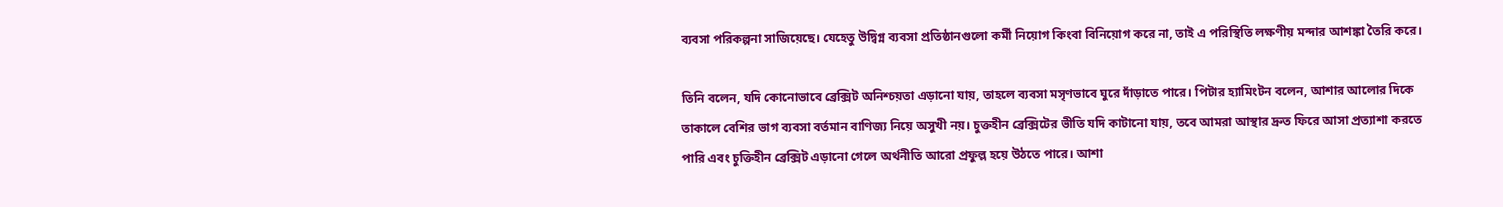ব্যবসা পরিকল্পনা সাজিয়েছে। যেহেতু উদ্বিগ্ন ব্যবসা প্রতিষ্ঠানগুলো কর্মী নিয়োগ কিংবা বিনিয়োগ করে না, তাই এ পরিস্থিতি লক্ষণীয় মন্দার আশঙ্কা তৈরি করে।

তিনি বলেন, যদি কোনোভাবে ব্রেক্সিট অনিশ্চয়তা এড়ানো যায়, তাহলে ব্যবসা মসৃণভাবে ঘুরে দাঁড়াতে পারে। পিটার হ্যামিংটন বলেন, আশার আলোর দিকে তাকালে বেশির ভাগ ব্যবসা বর্তমান বাণিজ্য নিয়ে অসুখী নয়। চুক্তহীন ব্রেক্সিটের ভীতি যদি কাটানো যায়, তবে আমরা আস্থার দ্রুত ফিরে আসা প্রত্যাশা করতে পারি এবং চুক্তিহীন ব্রেক্সিট এড়ানো গেলে অর্থনীতি আরো প্রফুল্ল হয়ে উঠতে পারে। আশা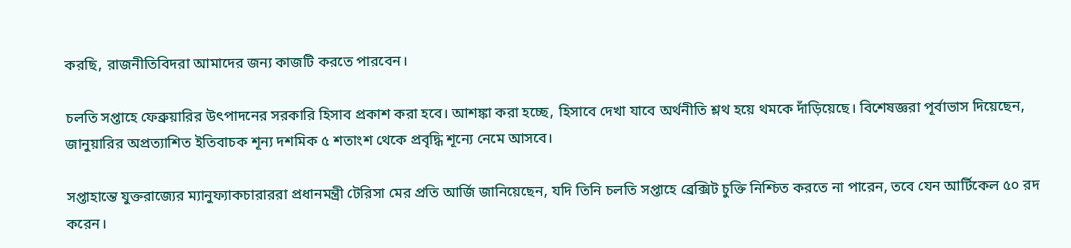করছি, রাজনীতিবিদরা আমাদের জন্য কাজটি করতে পারবেন।

চলতি সপ্তাহে ফেব্রুয়ারির উৎপাদনের সরকারি হিসাব প্রকাশ করা হবে। আশঙ্কা করা হচ্ছে, হিসাবে দেখা যাবে অর্থনীতি শ্লথ হয়ে থমকে দাঁড়িয়েছে। বিশেষজ্ঞরা পূর্বাভাস দিয়েছেন, জানুয়ারির অপ্রত্যাশিত ইতিবাচক শূন্য দশমিক ৫ শতাংশ থেকে প্রবৃদ্ধি শূন্যে নেমে আসবে।

সপ্তাহান্তে যুক্তরাজ্যের ম্যানুফ্যাকচারাররা প্রধানমন্ত্রী টেরিসা মের প্রতি আর্জি জানিয়েছেন, যদি তিনি চলতি সপ্তাহে ব্রেক্সিট চুক্তি নিশ্চিত করতে না পারেন, তবে যেন আর্টিকেল ৫০ রদ করেন।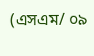(এসএম/ ০৯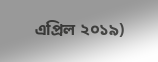এপ্রিল ২০১৯)